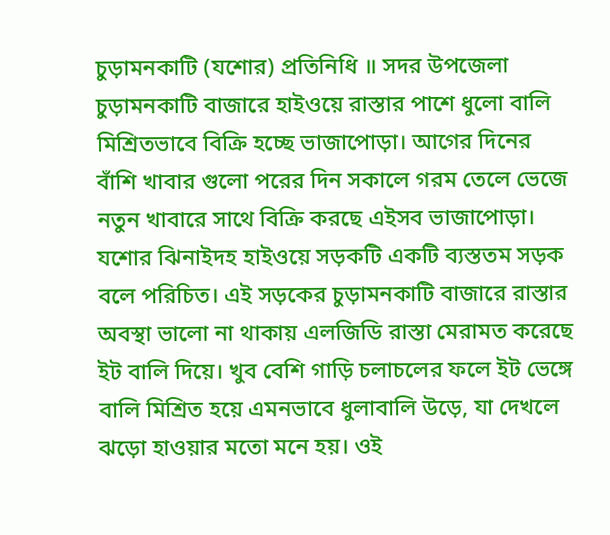চুড়ামনকাটি (যশোর) প্রতিনিধি ॥ সদর উপজেলা চুড়ামনকাটি বাজারে হাইওয়ে রাস্তার পাশে ধুলো বালি মিশ্রিতভাবে বিক্রি হচ্ছে ভাজাপোড়া। আগের দিনের বাঁশি খাবার গুলো পরের দিন সকালে গরম তেলে ভেজে নতুন খাবারে সাথে বিক্রি করছে এইসব ভাজাপোড়া।
যশোর ঝিনাইদহ হাইওয়ে সড়কটি একটি ব্যস্ততম সড়ক বলে পরিচিত। এই সড়কের চুড়ামনকাটি বাজারে রাস্তার অবস্থা ভালো না থাকায় এলজিডি রাস্তা মেরামত করেছে ইট বালি দিয়ে। খুব বেশি গাড়ি চলাচলের ফলে ইট ভেঙ্গে বালি মিশ্রিত হয়ে এমনভাবে ধুলাবালি উড়ে, যা দেখলে ঝড়ো হাওয়ার মতো মনে হয়। ওই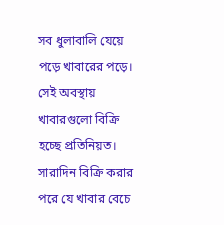সব ধুলাবালি যেয়ে পড়ে খাবারের পড়ে। সেই অবস্থায় খাবারগুলো বিক্রি হচ্ছে প্রতিনিয়ত। সারাদিন বিক্রি করার পরে যে খাবার বেচে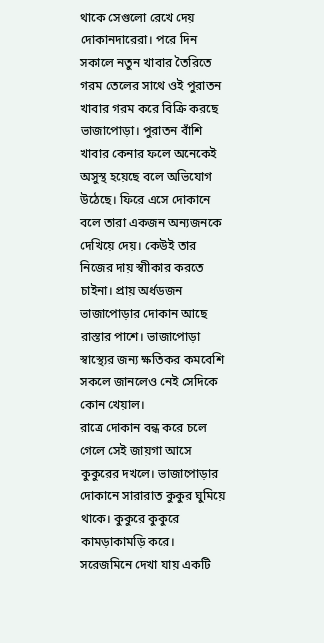থাকে সেগুলো রেখে দেয় দোকানদারেরা। পরে দিন সকালে নতুন খাবার তৈরিতে গরম তেলের সাথে ওই পুরাতন খাবার গরম করে বিক্রি করছে ভাজাপোড়া। পুরাতন বাঁশি খাবার কেনার ফলে অনেকেই অসুস্থ হয়েছে বলে অভিযোগ উঠেছে। ফিরে এসে দোকানে বলে তারা একজন অন্যজনকে দেখিয়ে দেয়। কেউই তার নিজের দায় স্বাীকার করতে চাইনা। প্রায় অর্ধডজন ভাজাপোড়ার দোকান আছে রাস্তার পাশে। ভাজাপোড়া স্বাস্থ্যের জন্য ক্ষতিকর কমবেশি সকলে জানলেও নেই সেদিকে কোন খেয়াল।
রাত্রে দোকান বন্ধ করে চলে গেলে সেই জায়গা আসে কুকুরের দখলে। ভাজাপোড়ার দোকানে সারারাত কুকুর ঘুমিয়ে থাকে। কুকুরে কুকুরে কামড়াকামড়ি করে। সরেজমিনে দেখা যায় একটি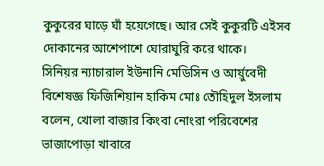কুকুরের ঘাড়ে ঘাঁ হয়েগেছে। আর সেই কুকুরটি এইসব দোকানের আশেপাশে ঘোরাঘুরি করে থাকে।
সিনিয়র ন্যাচারাল ইউনানি মেডিসিন ও আর্য়ুবেদী বিশেষজ্ঞ ফিজিশিয়ান হাকিম মোঃ তৌহিদুল ইসলাম বলেন, খোলা বাজার কিংবা নোংরা পরিবেশের ভাজাপোড়া খাবারে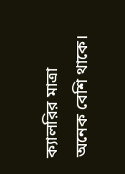ক্যালরির মাত্রা অনেক বেশি থাকে।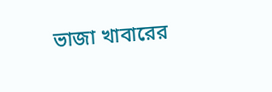ভাজা খাবারের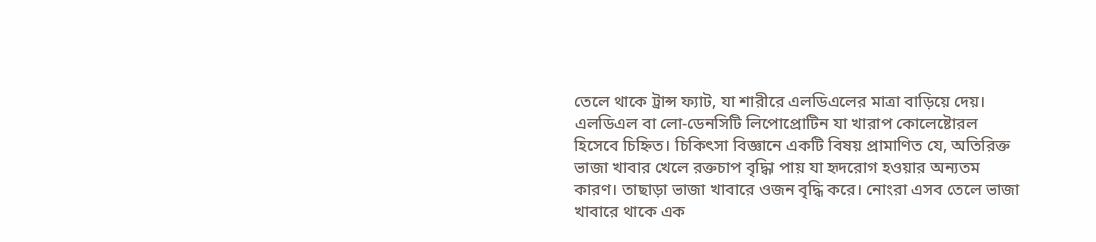তেলে থাকে ট্রান্স ফ্যাট, যা শারীরে এলডিএলের মাত্রা বাড়িয়ে দেয়। এলডিএল বা লো-ডেনসিটি লিপোপ্রোটিন যা খারাপ কোলেষ্টোরল হিসেবে চিহ্নিত। চিকিৎসা বিজ্ঞানে একটি বিষয় প্রামাণিত যে, অতিরিক্ত ভাজা খাবার খেলে রক্তচাপ বৃদ্ধিা পায় যা হৃদরোগ হওয়ার অন্যতম কারণ। তাছাড়া ভাজা খাবারে ওজন বৃদ্ধি করে। নোংরা এসব তেলে ভাজা খাবারে থাকে এক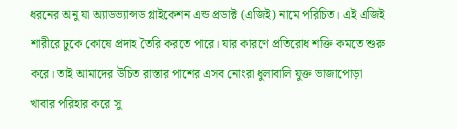ধরনের অনু যা অ্যাডভ্যান্সড গ্লাইকেশন এন্ড প্রডাক্ট (এজিই) নামে পরিচিত। এই এজিই শারীরে ঢুকে কোষে প্রদাহ তৈরি করতে পারে। যার কারণে প্রতিরোধ শক্তি কমতে শুরু করে। তাই আমাদের উচিত রাস্তার পাশের এসব নোংরা ধুলাবালি যুক্ত ভাজাপোড়া খাবার পরিহার করে সু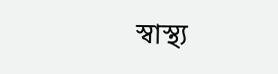স্বাস্থ্য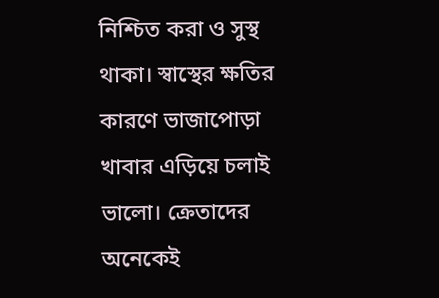নিশ্চিত করা ও সুস্থ থাকা। স্বাস্থের ক্ষতির কারণে ভাজাপোড়া খাবার এড়িয়ে চলাই ভালো। ক্রেতাদের অনেকেই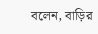বলেন, বাড়ির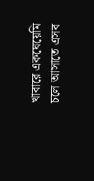খাবারে একঘেয়েমি চলে আসাতে এসব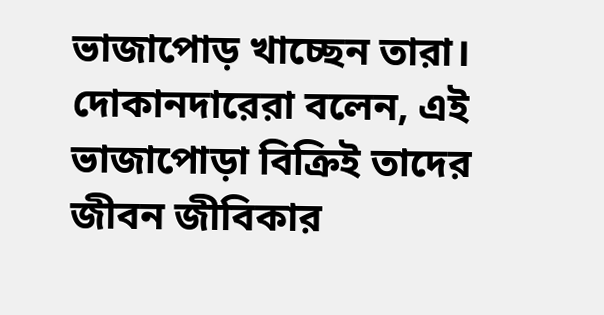ভাজাপোড় খাচ্ছেন তারা। দোকানদারেরা বলেন, এই ভাজাপোড়া বিক্রিই তাদের জীবন জীবিকার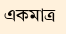একমাত্র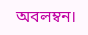অবলম্বন।